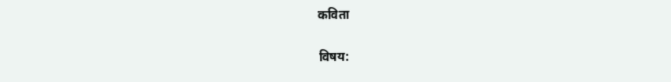कविता

विषय: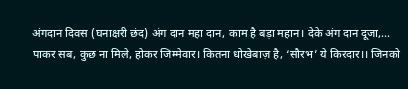अंगदान दिवस (घनाक्षरी छंद) अंग दान महा दान, काम है बड़ा महान। देके अंग दान दूजा,...
पाकर सब, कुछ ना मिले, होकर जिम्मेवार। कितना धोखेबाज़ है, ‘सौरभ’ ये किरदार।। जिनको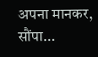अपना मानकर, सौंपा...